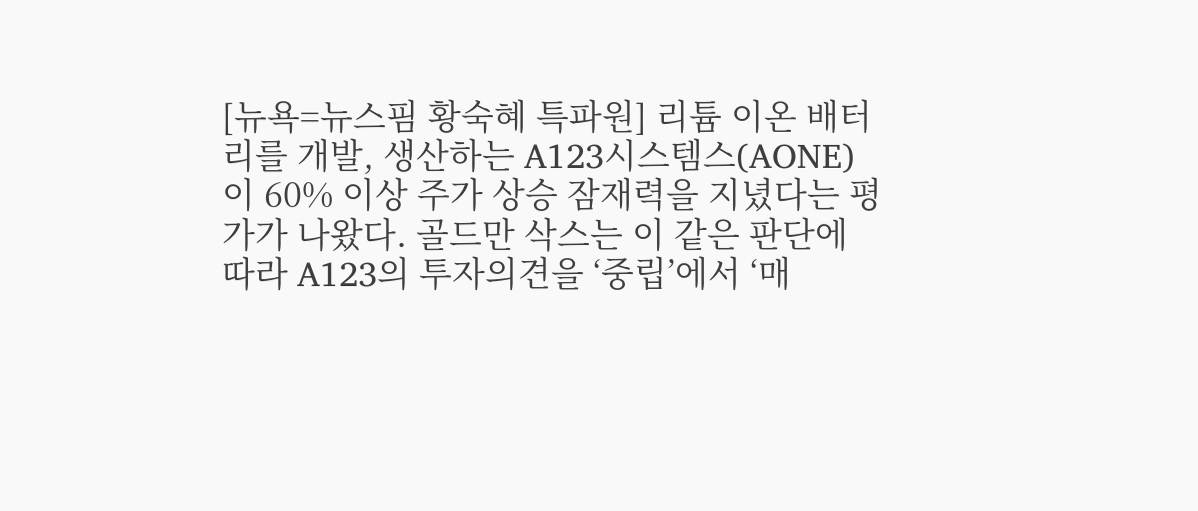[뉴욕=뉴스핌 황숙혜 특파원] 리튬 이온 배터리를 개발, 생산하는 A123시스템스(AONE)이 60% 이상 주가 상승 잠재력을 지녔다는 평가가 나왔다. 골드만 삭스는 이 같은 판단에 따라 A123의 투자의견을 ‘중립’에서 ‘매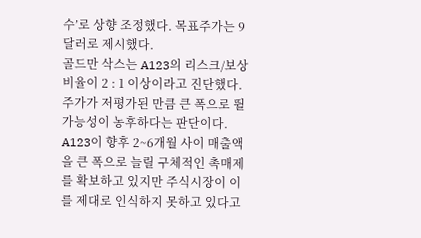수’로 상향 조정했다. 목표주가는 9달러로 제시했다.
골드만 삭스는 A123의 리스크/보상 비율이 2 : 1 이상이라고 진단했다. 주가가 저평가된 만큼 큰 폭으로 뛸 가능성이 농후하다는 판단이다. A123이 향후 2~6개월 사이 매출액을 큰 폭으로 늘릴 구체적인 촉매제를 확보하고 있지만 주식시장이 이를 제대로 인식하지 못하고 있다고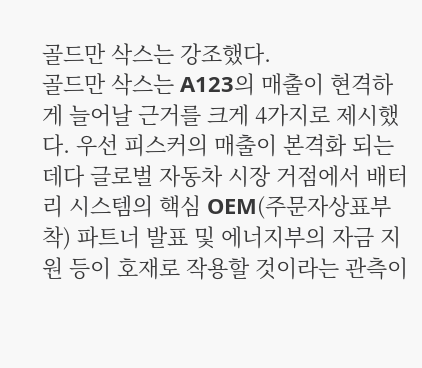골드만 삭스는 강조했다.
골드만 삭스는 A123의 매출이 현격하게 늘어날 근거를 크게 4가지로 제시했다. 우선 피스커의 매출이 본격화 되는 데다 글로벌 자동차 시장 거점에서 배터리 시스템의 핵심 OEM(주문자상표부착) 파트너 발표 및 에너지부의 자금 지원 등이 호재로 작용할 것이라는 관측이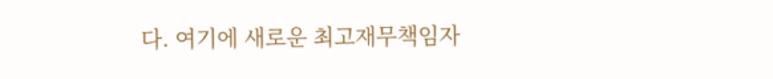다. 여기에 새로운 최고재무책임자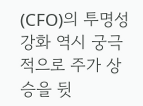(CFO)의 투명성 강화 역시 궁극적으로 주가 상승을 뒷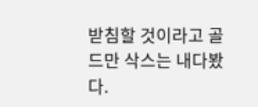받침할 것이라고 골드만 삭스는 내다봤다.